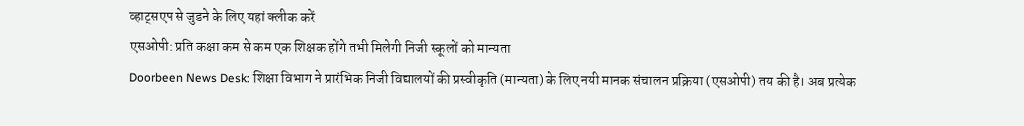व्हाट्सएप से जुडने के लिए यहां क्लीक करें
एसओपी: प्रति कक्षा कम से कम एक शिक्षक होंगे तभी मिलेगी निजी स्कूलों को मान्यता
Doorbeen News Desk: शिक्षा विभाग ने प्रारंभिक निजी विद्यालयों की प्रस्वीकृति (मान्यता) के लिए नयी मानक संचालन प्रक्रिया (एसओपी) तय की है। अब प्रत्येक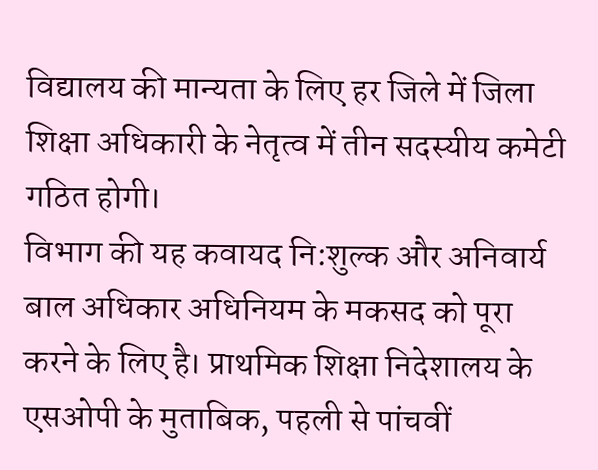विद्यालय की मान्यता के लिए हर जिले में जिला शिक्षा अधिकारी के नेतृत्व में तीन सदस्यीय कमेटी गठित होगी।
विभाग की यह कवायद नि:शुल्क और अनिवार्य बाल अधिकार अधिनियम के मकसद को पूरा करने के लिए है। प्राथमिक शिक्षा निदेशालय के एसओपी के मुताबिक, पहली से पांचवीं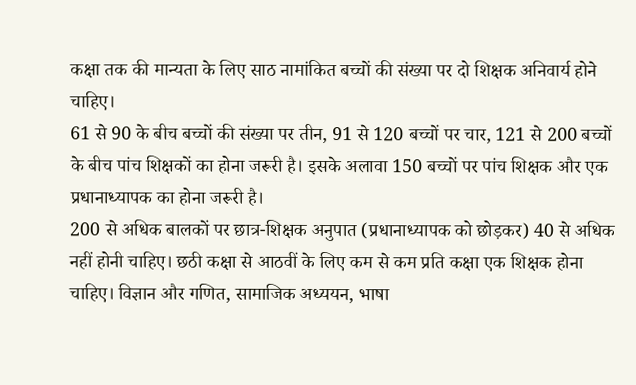कक्षा तक की मान्यता के लिए साठ नामांकित बच्चों की संख्या पर दो शिक्षक अनिवार्य होने चाहिए।
61 से 90 के बीच बच्चों की संख्या पर तीन, 91 से 120 बच्चों पर चार, 121 से 200 बच्चों के बीच पांच शिक्षकों का होना जरूरी है। इसके अलावा 150 बच्चों पर पांच शिक्षक और एक प्रधानाध्यापक का होना जरूरी है।
200 से अधिक बालकों पर छात्र-शिक्षक अनुपात (प्रधानाध्यापक को छोड़कर) 40 से अधिक नहीं होनी चाहिए। छठी कक्षा से आठवीं के लिए कम से कम प्रति कक्षा एक शिक्षक होना चाहिए। विज्ञान और गणित, सामाजिक अध्ययन, भाषा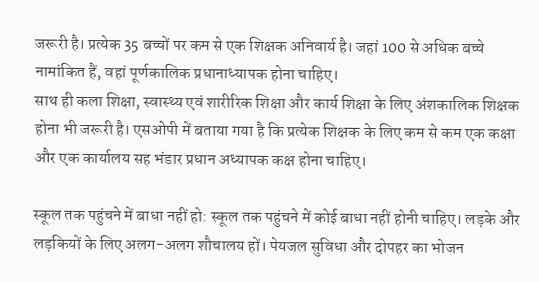जरूरी है। प्रत्येक 35 बच्चों पर कम से एक शिक्षक अनिवार्य है। जहां 100 से अधिक बच्चे नामांकित हैं, वहां पूर्णकालिक प्रधानाध्यापक होना चाहिए।
साथ ही कला शिक्षा, स्वास्थ्य एवं शारीरिक शिक्षा और कार्य शिक्षा के लिए अंशकालिक शिक्षक होना भी जरूरी है। एसओपी में बताया गया है कि प्रत्येक शिक्षक के लिए कम से कम एक कक्षा और एक कार्यालय सह भंडार प्रधान अध्यापक कक्ष होना चाहिए।

स्कूल तक पहुंचने में बाधा नहीं हो: स्कूल तक पहुंचने में कोई बाधा नहीं होनी चाहिए। लड़के और लड़कियों के लिए अलग-अलग शौचालय हों। पेयजल सुविधा और दोपहर का भोजन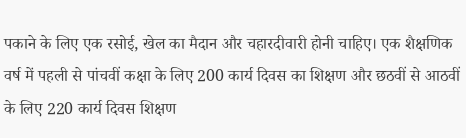पकाने के लिए एक रसोई, खेल का मैदान और चहारदीवारी होनी चाहिए। एक शैक्षणिक वर्ष में पहली से पांचवीं कक्षा के लिए 200 कार्य दिवस का शिक्षण और छठवीं से आठवीं के लिए 220 कार्य दिवस शिक्षण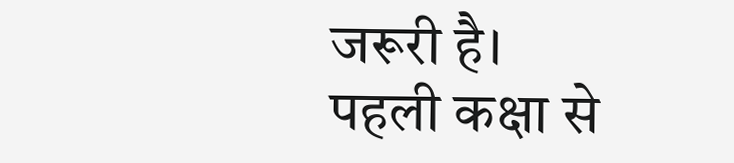जरूरी है।
पहली कक्षा से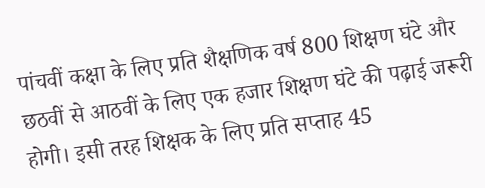पांचवीं कक्षा के लिए प्रति शैक्षणिक वर्ष 800 शिक्षण घंटे और छठवीं से आठवीं के लिए एक हजार शिक्षण घंटे की पढ़ाई जरूरी होगी। इसी तरह शिक्षक के लिए प्रति सप्ताह 45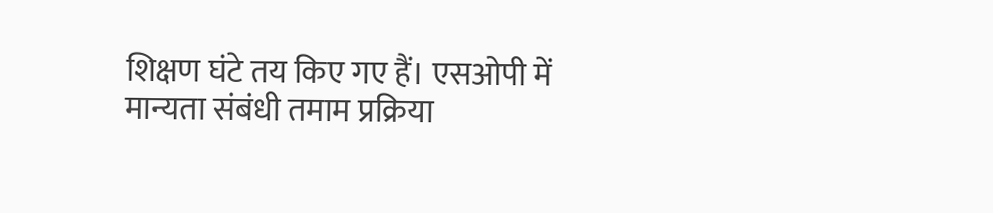शिक्षण घंटे तय किए गए हैं। एसओपी में मान्यता संबंधी तमाम प्रक्रिया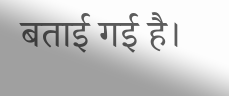बताई गई है।